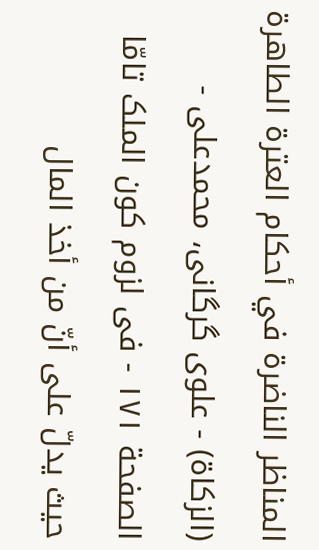المناظر الناضرة في أحکام العترة الطاهرة (الزکاة) - علوی گرگانی، محمدعلی - الصفحة ١٧١ - فی لزوم کون الملک تامّا
حيث يدلّ على أنّ من أخذ المال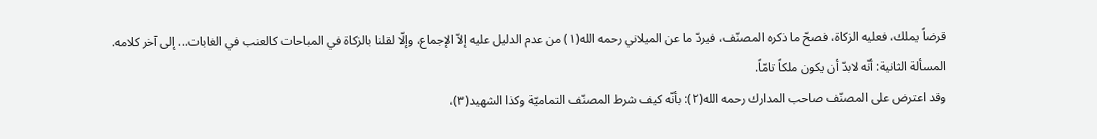قرضاً يملك، فعليه الزكاة، فصحّ ما ذكره المصنّف، فيردّ ما عن الميلاني رحمه الله(١) من عدم الدليل عليه إلاّ الإجماع، وإلّا لقلنا بالزكاة في المباحات كالعنب في الغابات... إلى آخر كلامه.
المسألة الثانية: أنّه لابدّ أن يكون ملكاً تامّاً.
وقد اعترض على المصنّف صاحب المدارك رحمه الله(٢): بأنّه كيف شرط المصنّف التماميّة وكذا الشهيد(٣)،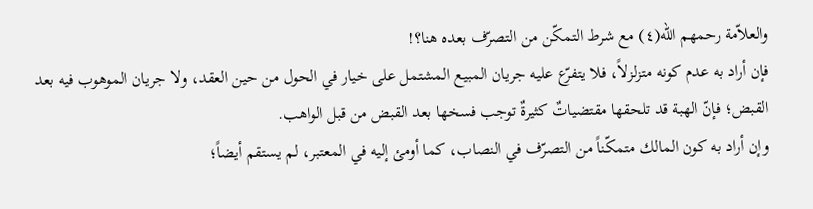والعلاّمة رحمهم الله(٤) مع شرط التمكّن من التصرّف بعده هنا؟!
فإن أراد به عدم كونه متزلزلاً، فلا يتفرّع عليه جريان المبيع المشتمل على خيار في الحول من حين العقد، ولا جريان الموهوب فيه بعد القبض؛ فإنّ الهبة قد تلحقها مقتضياتٌ كثيرةٌ توجب فسخها بعد القبض من قبل الواهب.
وإن أراد به كون المالك متمكّناً من التصرّف في النصاب، كما أومئ إليه في المعتبر، لم يستقم أيضاً؛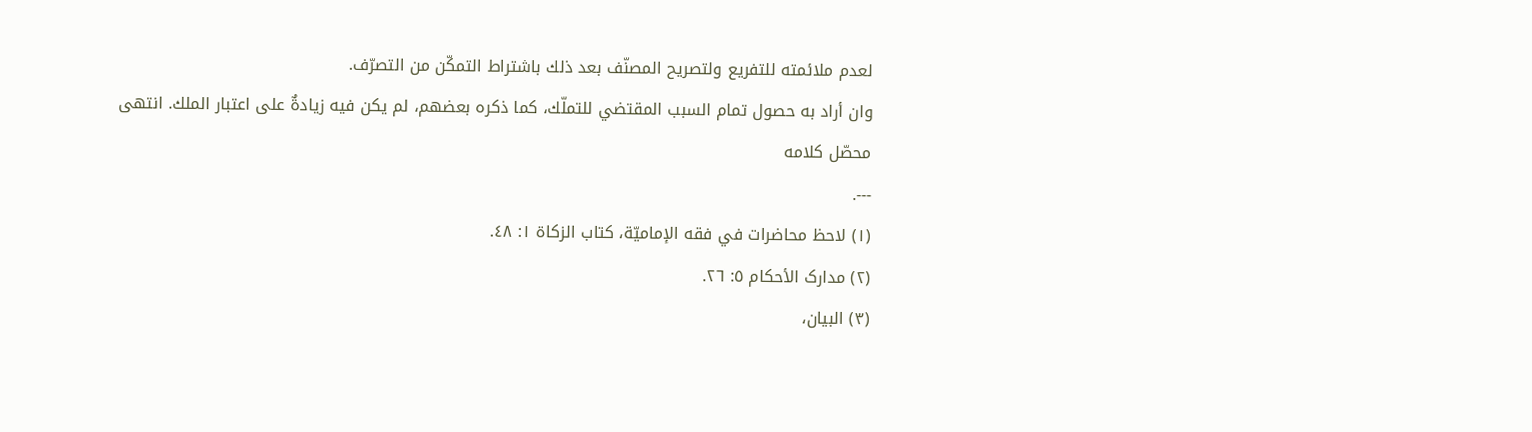لعدم ملائمته للتفريع ولتصريح المصنّف بعد ذلك باشتراط التمكّن من التصرّف.
وان أراد به حصول تمام السبب المقتضي للتملّك، كما ذكره بعضهم، لم يكن فيه زيادةٌ على اعتبار الملك. انتهى محصّل كلامه
---.
(١) لاحظ محاضرات في فقه الإماميّة، کتاب الزکاة ١: ٤٨.
(٢) مدارک الأحکام ٥: ٢٦.
(٣) البيان،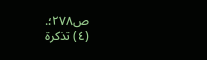ص٢٧٨؛.
(٤) تذکرة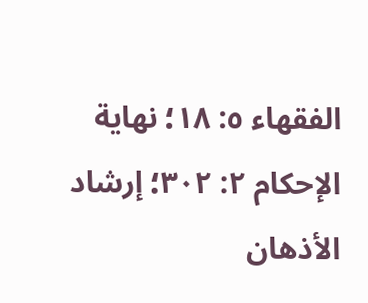الفقهاء ٥: ١٨؛ نهاية الإحکام ٢: ٣٠٢؛ إرشاد الأذهان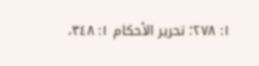١: ٢٧٨؛ تحرير الأحکام ١: ٣٤٨،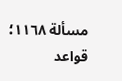مسألة ١١٦٨؛ قواعد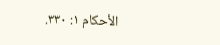الأحکام ١: ٣٣٠.